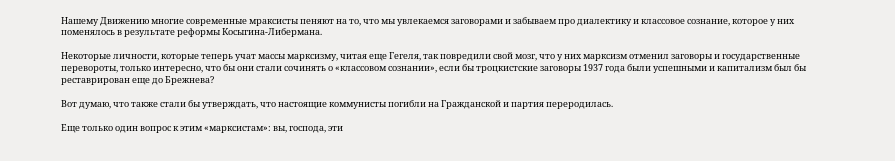Нашему Движению многие современные мраксисты пеняют на то, что мы увлекаемся заговорами и забываем про диалектику и классовое сознание, которое у них поменялось в результате реформы Косыгина-Либермана.

Некоторые личности, которые теперь учат массы марксизму, читая еще Гегеля, так повредили свой мозг, что у них марксизм отменил заговоры и государственные перевороты, только интересно, что бы они стали сочинять о «классовом сознании», если бы троцкистские заговоры 1937 года были успешными и капитализм был бы реставрирован еще до Брежнева?

Вот думаю, что также стали бы утверждать, что настоящие коммунисты погибли на Гражданской и партия переродилась.

Еще только один вопрос к этим «марксистам»: вы, господа, эти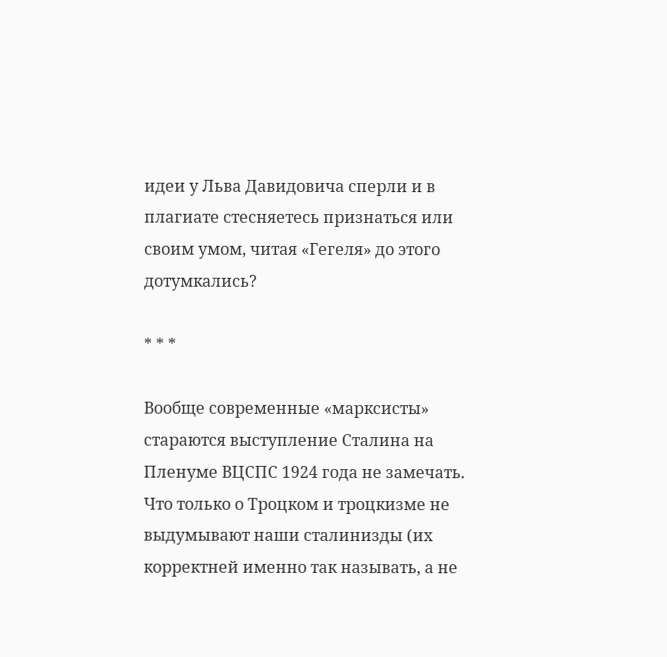идеи у Льва Давидовича сперли и в плагиате стесняетесь признаться или своим умом, читая «Гегеля» до этого дотумкались?

* * *

Вообще современные «марксисты» стараются выступление Сталина на Пленуме ВЦСПС 1924 года не замечать. Что только о Троцком и троцкизме не выдумывают наши сталинизды (их корректней именно так называть, а не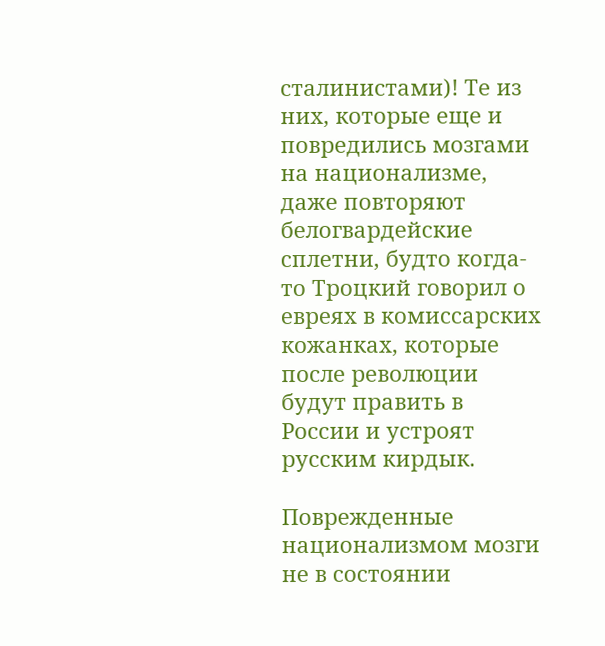сталинистами)! Те из них, которые еще и повредились мозгами на национализме, даже повторяют белогвардейские сплетни, будто когда-то Троцкий говорил о евреях в комиссарских кожанках, которые после революции будут править в России и устроят русским кирдык.

Поврежденные национализмом мозги не в состоянии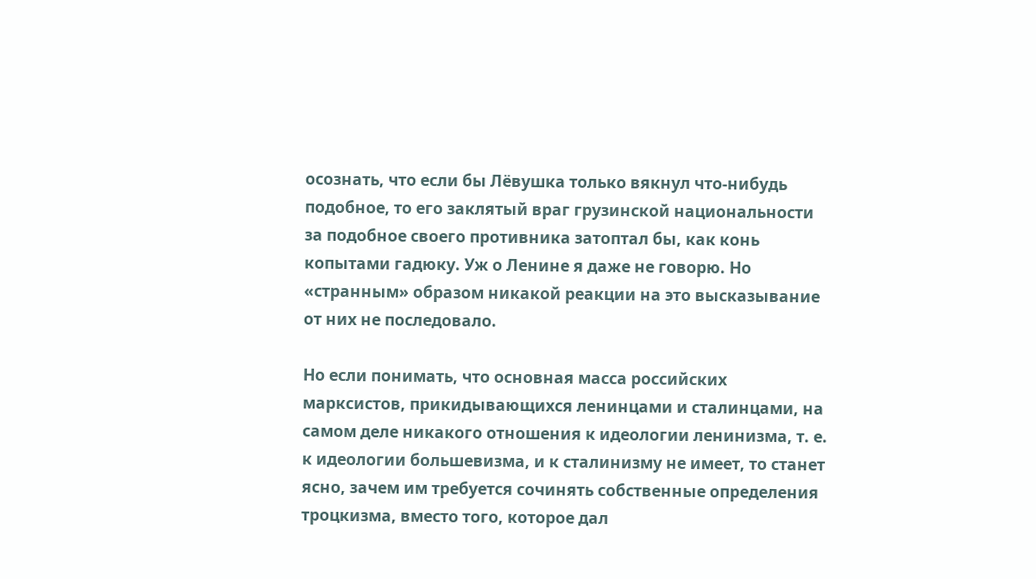осознать, что если бы Лёвушка только вякнул что-нибудь подобное, то его заклятый враг грузинской национальности за подобное своего противника затоптал бы, как конь копытами гадюку. Уж о Ленине я даже не говорю. Но «странным» образом никакой реакции на это высказывание от них не последовало.

Но если понимать, что основная масса российских марксистов, прикидывающихся ленинцами и сталинцами, на самом деле никакого отношения к идеологии ленинизма, т. е. к идеологии большевизма, и к сталинизму не имеет, то станет ясно, зачем им требуется сочинять собственные определения троцкизма, вместо того, которое дал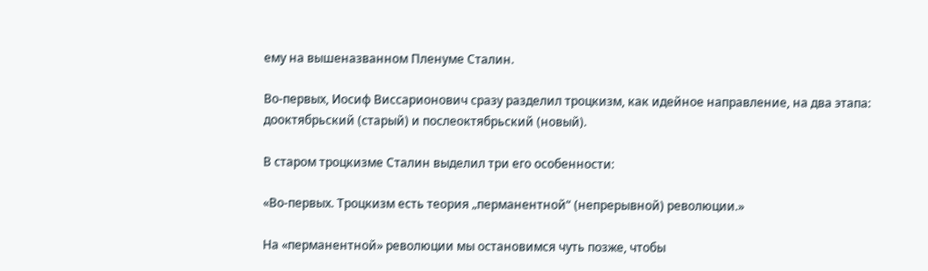ему на вышеназванном Пленуме Сталин.

Во-первых, Иосиф Виссарионович сразу разделил троцкизм, как идейное направление, на два этапа: дооктябрьский (старый) и послеоктябрьский (новый).

В старом троцкизме Сталин выделил три его особенности:

«Во-первых. Троцкизм есть теория „перманентной“ (непрерывной) революции.»

На «перманентной» революции мы остановимся чуть позже, чтобы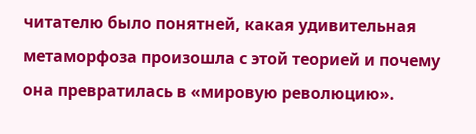читателю было понятней, какая удивительная метаморфоза произошла с этой теорией и почему она превратилась в «мировую революцию».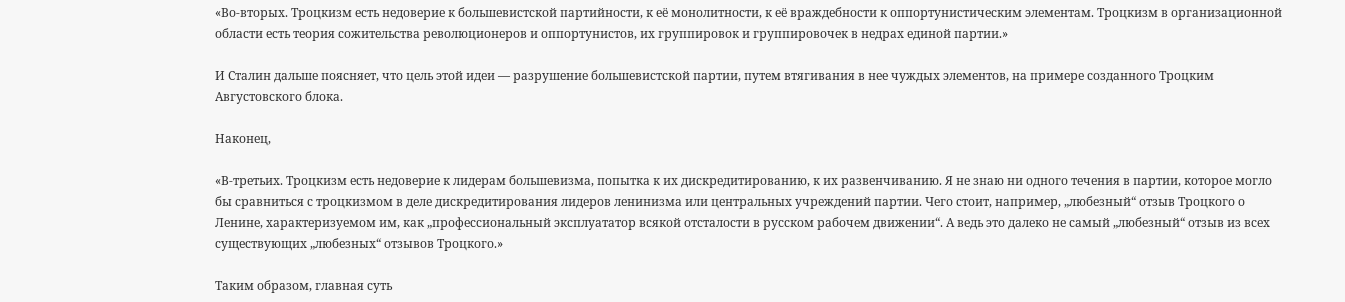«Во-вторых. Троцкизм есть недоверие к большевистской партийности, к её монолитности, к её враждебности к оппортунистическим элементам. Троцкизм в организационной области есть теория сожительства революционеров и оппортунистов, их группировок и группировочек в недрах единой партии.»

И Сталин дальше поясняет, что цель этой идеи — разрушение большевистской партии, путем втягивания в нее чуждых элементов, на примере созданного Троцким Августовского блока.

Наконец,

«В-третьих. Троцкизм есть недоверие к лидерам большевизма, попытка к их дискредитированию, к их развенчиванию. Я не знаю ни одного течения в партии, которое могло бы сравниться с троцкизмом в деле дискредитирования лидеров ленинизма или центральных учреждений партии. Чего стоит, например, „любезный“ отзыв Троцкого о Ленине, характеризуемом им, как „профессиональный эксплуататор всякой отсталости в русском рабочем движении“. А ведь это далеко не самый „любезный“ отзыв из всех существующих „любезных“ отзывов Троцкого.»

Таким образом, главная суть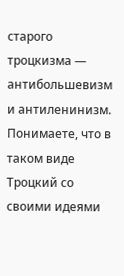старого троцкизма — антибольшевизм и антиленинизм. Понимаете, что в таком виде Троцкий со своими идеями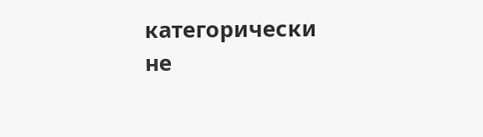категорически не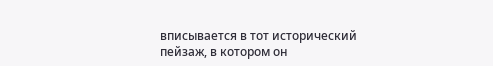вписывается в тот исторический пейзаж, в котором он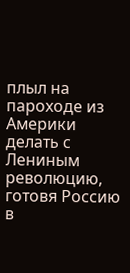плыл на пароходе из Америки делать с Лениным революцию, готовя Россию в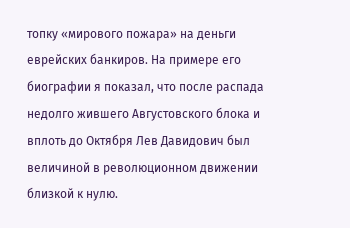топку «мирового пожара» на деньги еврейских банкиров. На примере его биографии я показал, что после распада недолго жившего Августовского блока и вплоть до Октября Лев Давидович был величиной в революционном движении близкой к нулю.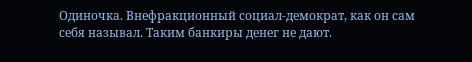Одиночка. Внефракционный социал-демократ, как он сам себя называл. Таким банкиры денег не дают.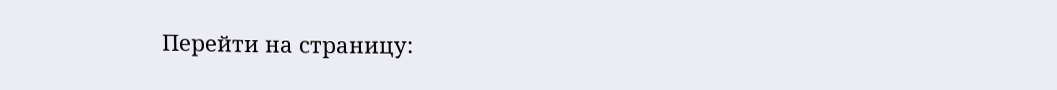Перейти на страницу: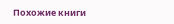Похожие книги